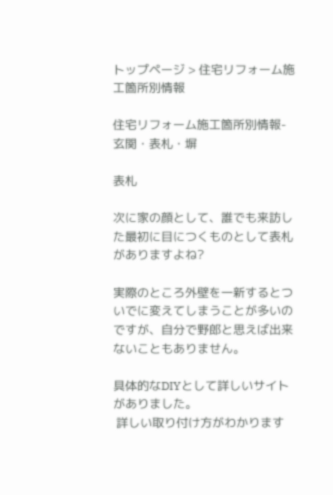トップページ > 住宅リフォーム施工箇所別情報

住宅リフォーム施工箇所別情報-玄関・表札・塀

表札

次に家の顔として、誰でも来訪した最初に目につくものとして表札がありますよね?

実際のところ外壁を一新するとついでに変えてしまうことが多いのですが、自分で野郎と思えば出来ないこともありません。

具体的なDIYとして詳しいサイトがありました。
 詳しい取り付け方がわかります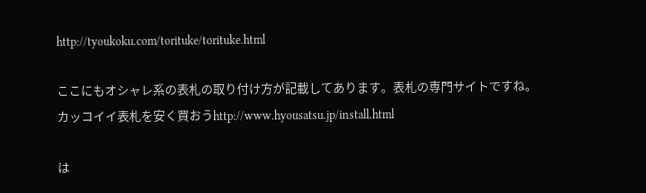http://tyoukoku.com/torituke/torituke.html

ここにもオシャレ系の表札の取り付け方が記載してあります。表札の専門サイトですね。
カッコイイ表札を安く買おうhttp://www.hyousatsu.jp/install.html

は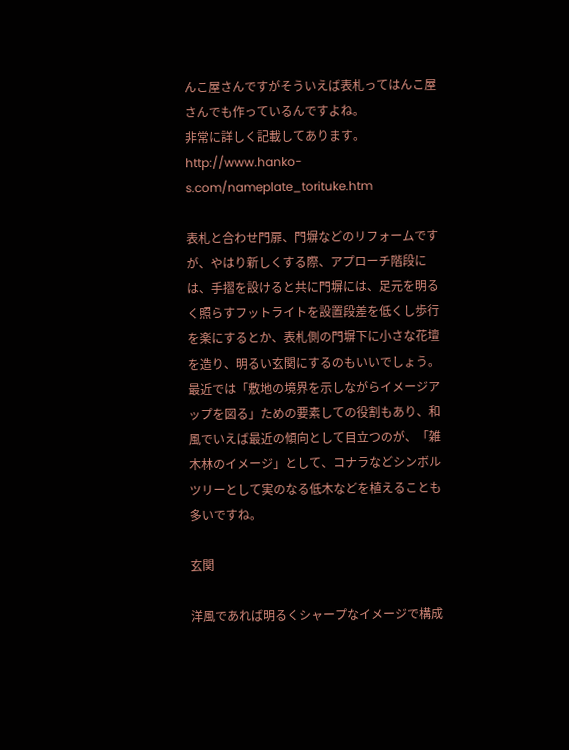んこ屋さんですがそういえば表札ってはんこ屋さんでも作っているんですよね。
非常に詳しく記載してあります。http://www.hanko-s.com/nameplate_torituke.htm

表札と合わせ門扉、門塀などのリフォームですが、やはり新しくする際、アプローチ階段には、手摺を設けると共に門塀には、足元を明るく照らすフットライトを設置段差を低くし歩行を楽にするとか、表札側の門塀下に小さな花壇を造り、明るい玄関にするのもいいでしょう。最近では「敷地の境界を示しながらイメージアップを図る」ための要素しての役割もあり、和風でいえば最近の傾向として目立つのが、「雑木林のイメージ」として、コナラなどシンボルツリーとして実のなる低木などを植えることも多いですね。

玄関

洋風であれば明るくシャープなイメージで構成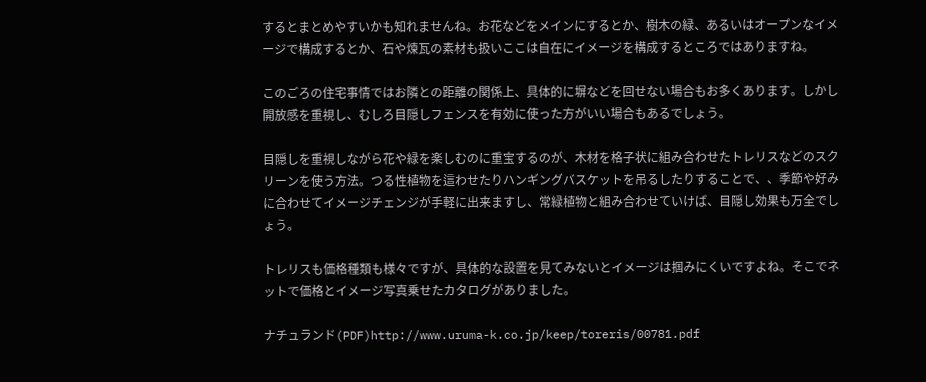するとまとめやすいかも知れませんね。お花などをメインにするとか、樹木の緑、あるいはオープンなイメージで構成するとか、石や煉瓦の素材も扱いここは自在にイメージを構成するところではありますね。

このごろの住宅事情ではお隣との距離の関係上、具体的に塀などを回せない場合もお多くあります。しかし開放感を重視し、むしろ目隠しフェンスを有効に使った方がいい場合もあるでしょう。

目隠しを重視しながら花や緑を楽しむのに重宝するのが、木材を格子状に組み合わせたトレリスなどのスクリーンを使う方法。つる性植物を這わせたりハンギングバスケットを吊るしたりすることで、、季節や好みに合わせてイメージチェンジが手軽に出来ますし、常緑植物と組み合わせていけば、目隠し効果も万全でしょう。

トレリスも価格種類も様々ですが、具体的な設置を見てみないとイメージは掴みにくいですよね。そこでネットで価格とイメージ写真乗せたカタログがありました。

ナチュランド(PDF)http://www.uruma-k.co.jp/keep/toreris/00781.pdf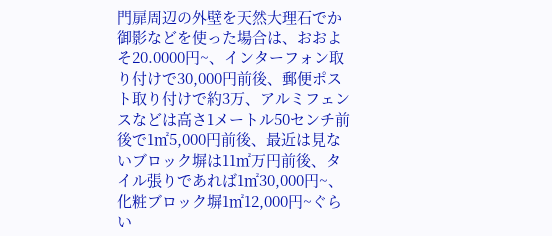門扉周辺の外壁を天然大理石でか御影などを使った場合は、おおよそ20.0000円~、インターフォン取り付けで30,000円前後、郵便ポスト取り付けで約3万、アルミフェンスなどは高さ1メートル50センチ前後で1㎡5,000円前後、最近は見ないブロック塀は11㎡万円前後、タイル張りであれば1㎡30,000円~、化粧ブロック塀1㎡12,000円~ぐらい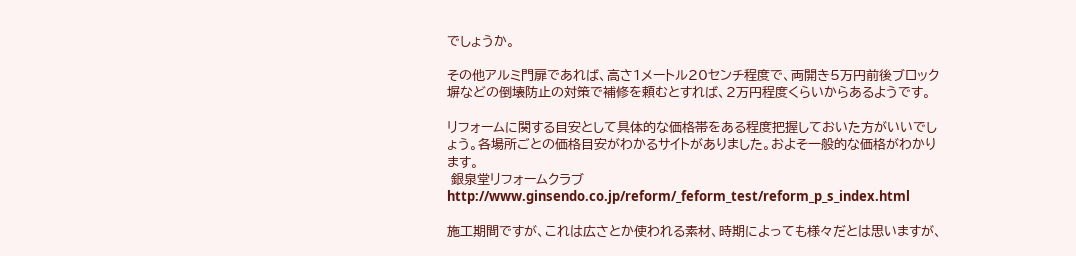でしょうか。

その他アルミ門扉であれば、高さ1メートル20センチ程度で、両開き5万円前後ブロック塀などの倒壊防止の対策で補修を頼むとすれば、2万円程度くらいからあるようです。

リフォームに関する目安として具体的な価格帯をある程度把握しておいた方がいいでしょう。各場所ごとの価格目安がわかるサイトがありました。およそ一般的な価格がわかります。
 銀泉堂リフォームクラブhttp://www.ginsendo.co.jp/reform/_feform_test/reform_p_s_index.html

施工期間ですが、これは広さとか使われる素材、時期によっても様々だとは思いますが、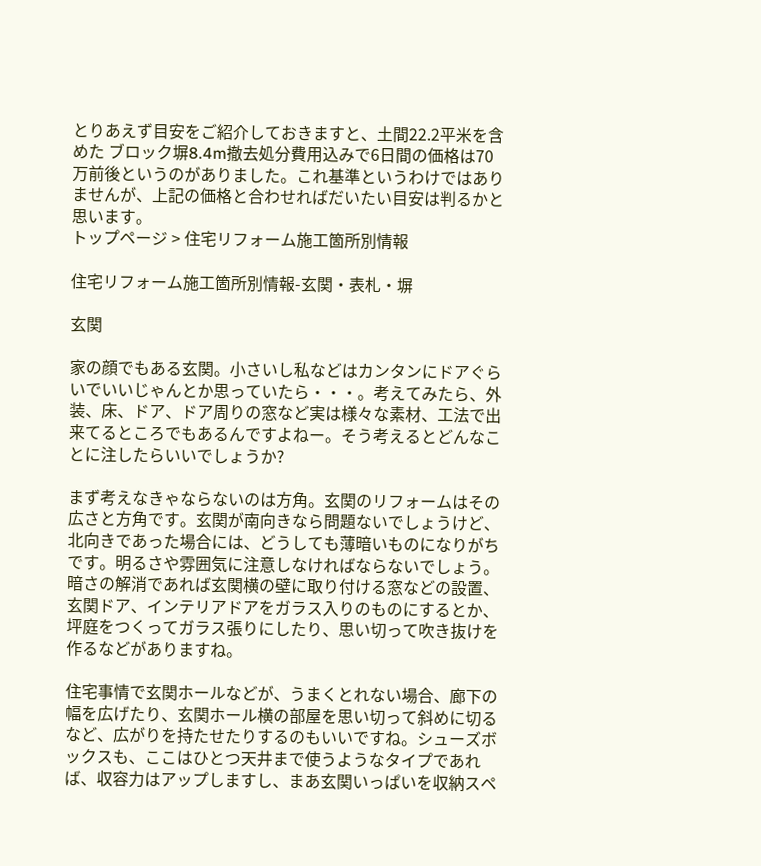とりあえず目安をご紹介しておきますと、土間22.2平米を含めた ブロック塀8.4m撤去処分費用込みで6日間の価格は70万前後というのがありました。これ基準というわけではありませんが、上記の価格と合わせればだいたい目安は判るかと思います。
トップページ > 住宅リフォーム施工箇所別情報

住宅リフォーム施工箇所別情報-玄関・表札・塀

玄関

家の顔でもある玄関。小さいし私などはカンタンにドアぐらいでいいじゃんとか思っていたら・・・。考えてみたら、外装、床、ドア、ドア周りの窓など実は様々な素材、工法で出来てるところでもあるんですよねー。そう考えるとどんなことに注したらいいでしょうか?

まず考えなきゃならないのは方角。玄関のリフォームはその広さと方角です。玄関が南向きなら問題ないでしょうけど、北向きであった場合には、どうしても薄暗いものになりがちです。明るさや雰囲気に注意しなければならないでしょう。暗さの解消であれば玄関横の壁に取り付ける窓などの設置、玄関ドア、インテリアドアをガラス入りのものにするとか、坪庭をつくってガラス張りにしたり、思い切って吹き抜けを作るなどがありますね。

住宅事情で玄関ホールなどが、うまくとれない場合、廊下の幅を広げたり、玄関ホール横の部屋を思い切って斜めに切るなど、広がりを持たせたりするのもいいですね。シューズボックスも、ここはひとつ天井まで使うようなタイプであれば、収容力はアップしますし、まあ玄関いっぱいを収納スペ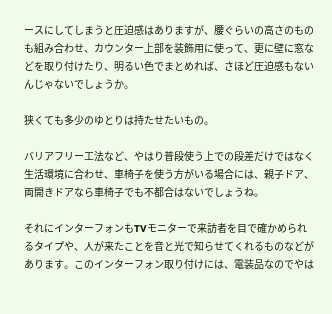ースにしてしまうと圧迫感はありますが、腰ぐらいの高さのものも組み合わせ、カウンター上部を装飾用に使って、更に壁に窓などを取り付けたり、明るい色でまとめれば、さほど圧迫感もないんじゃないでしょうか。

狭くても多少のゆとりは持たせたいもの。

バリアフリー工法など、やはり普段使う上での段差だけではなく生活環境に合わせ、車椅子を使う方がいる場合には、親子ドア、両開きドアなら車椅子でも不都合はないでしょうね。

それにインターフォンもTVモニターで来訪者を目で確かめられるタイプや、人が来たことを音と光で知らせてくれるものなどがあります。このインターフォン取り付けには、電装品なのでやは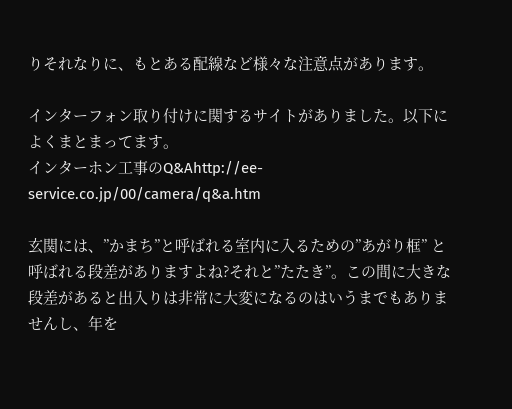りそれなりに、もとある配線など様々な注意点があります。

インターフォン取り付けに関するサイトがありました。以下によくまとまってます。
インターホン工事のQ&Ahttp://ee-service.co.jp/00/camera/q&a.htm

玄関には、”かまち”と呼ばれる室内に入るための”あがり框” と呼ばれる段差がありますよね?それと”たたき”。この間に大きな段差があると出入りは非常に大変になるのはいうまでもありませんし、年を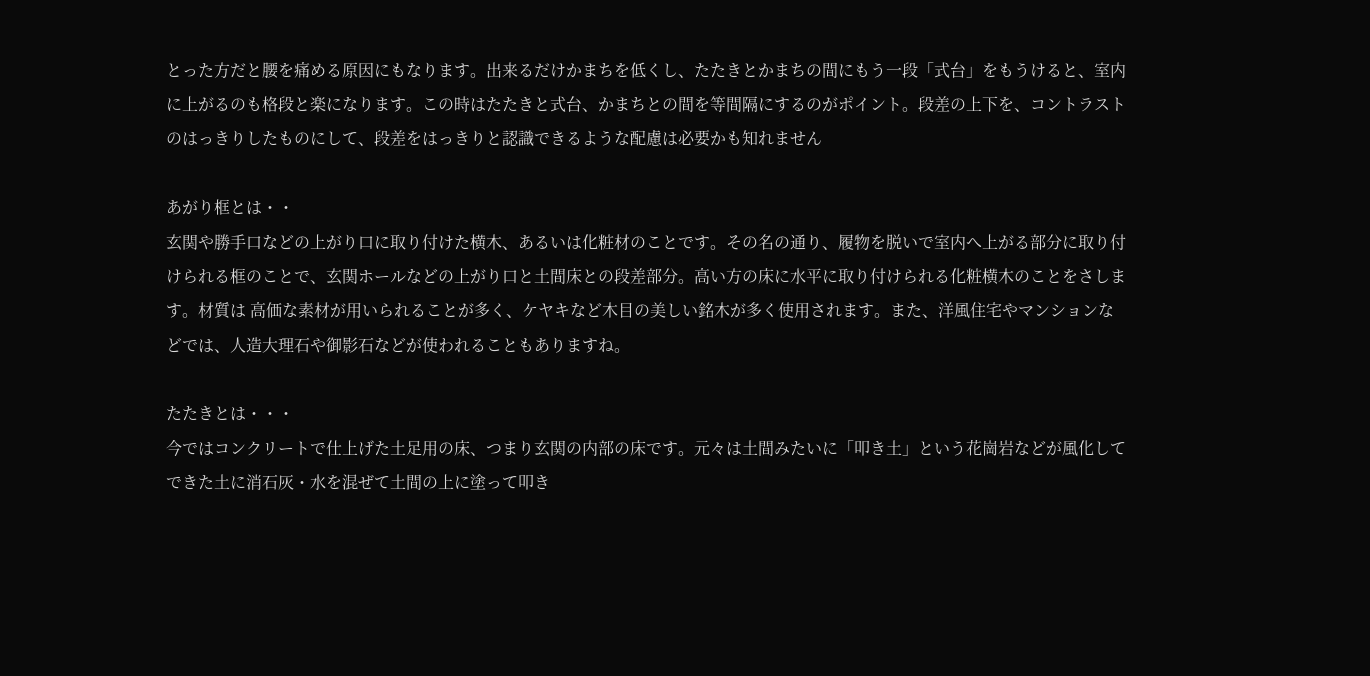とった方だと腰を痛める原因にもなります。出来るだけかまちを低くし、たたきとかまちの間にもう一段「式台」をもうけると、室内に上がるのも格段と楽になります。この時はたたきと式台、かまちとの間を等間隔にするのがポイント。段差の上下を、コントラストのはっきりしたものにして、段差をはっきりと認識できるような配慮は必要かも知れません

あがり框とは・・
玄関や勝手口などの上がり口に取り付けた横木、あるいは化粧材のことです。その名の通り、履物を脱いで室内へ上がる部分に取り付けられる框のことで、玄関ホールなどの上がり口と土間床との段差部分。高い方の床に水平に取り付けられる化粧横木のことをさします。材質は 高価な素材が用いられることが多く、ケヤキなど木目の美しい銘木が多く使用されます。また、洋風住宅やマンションなどでは、人造大理石や御影石などが使われることもありますね。

たたきとは・・・
今ではコンクリートで仕上げた土足用の床、つまり玄関の内部の床です。元々は土間みたいに「叩き土」という花崗岩などが風化してできた土に消石灰・水を混ぜて土間の上に塗って叩き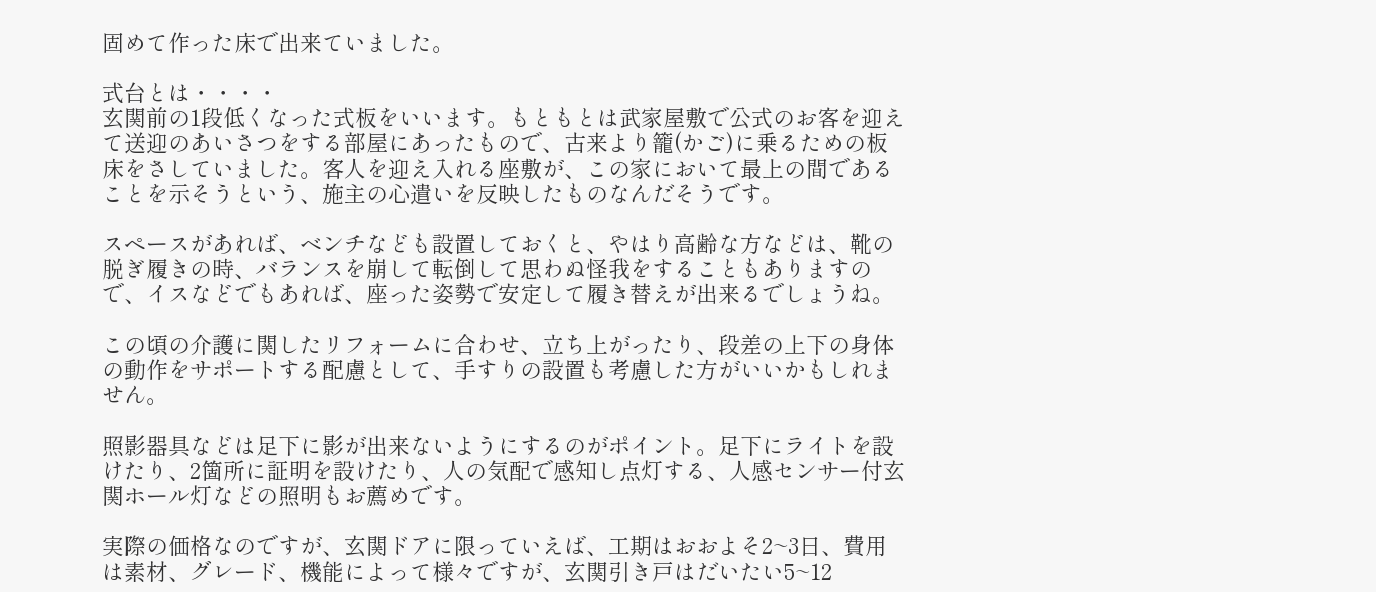固めて作った床で出来ていました。

式台とは・・・・
玄関前の1段低くなった式板をいいます。もともとは武家屋敷で公式のお客を迎えて送迎のあいさつをする部屋にあったもので、古来より籠(かご)に乗るための板床をさしていました。客人を迎え入れる座敷が、この家において最上の間であることを示そうという、施主の心遣いを反映したものなんだそうです。

スペースがあれば、ベンチなども設置しておくと、やはり高齢な方などは、靴の脱ぎ履きの時、バランスを崩して転倒して思わぬ怪我をすることもありますので、イスなどでもあれば、座った姿勢で安定して履き替えが出来るでしょうね。

この頃の介護に関したリフォームに合わせ、立ち上がったり、段差の上下の身体の動作をサポートする配慮として、手すりの設置も考慮した方がいいかもしれません。

照影器具などは足下に影が出来ないようにするのがポイント。足下にライトを設けたり、2箇所に証明を設けたり、人の気配で感知し点灯する、人感センサー付玄関ホール灯などの照明もお薦めです。

実際の価格なのですが、玄関ドアに限っていえば、工期はおおよそ2~3日、費用は素材、グレード、機能によって様々ですが、玄関引き戸はだいたい5~12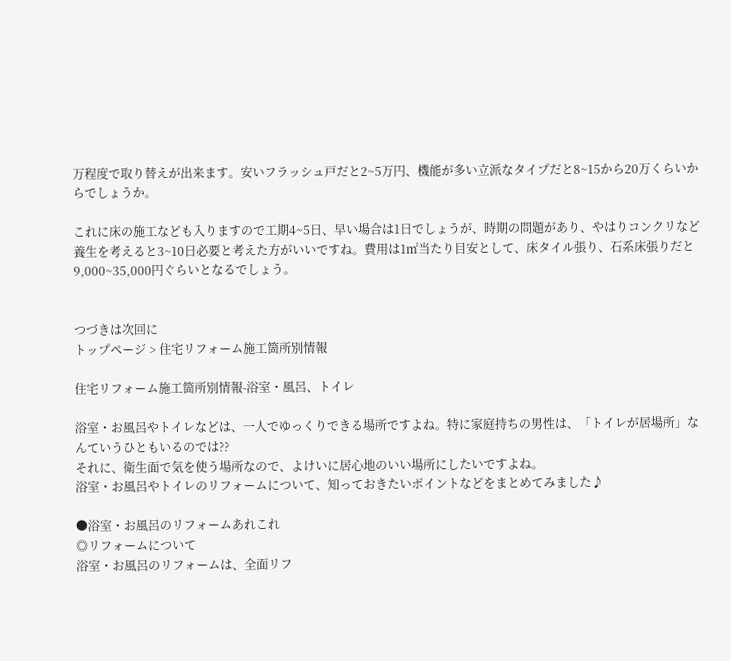万程度で取り替えが出来ます。安いフラッシュ戸だと2~5万円、機能が多い立派なタイプだと8~15から20万くらいからでしょうか。

これに床の施工なども入りますので工期4~5日、早い場合は1日でしょうが、時期の問題があり、やはりコンクリなど養生を考えると3~10日必要と考えた方がいいですね。費用は1㎡当たり目安として、床タイル張り、石系床張りだと9,000~35,000円ぐらいとなるでしょう。


つづきは次回に
トップページ > 住宅リフォーム施工箇所別情報

住宅リフォーム施工箇所別情報-浴室・風呂、トイレ

浴室・お風呂やトイレなどは、一人でゆっくりできる場所ですよね。特に家庭持ちの男性は、「トイレが居場所」なんていうひともいるのでは??
それに、衛生面で気を使う場所なので、よけいに居心地のいい場所にしたいですよね。
浴室・お風呂やトイレのリフォームについて、知っておきたいポイントなどをまとめてみました♪

●浴室・お風呂のリフォームあれこれ
◎リフォームについて
浴室・お風呂のリフォームは、全面リフ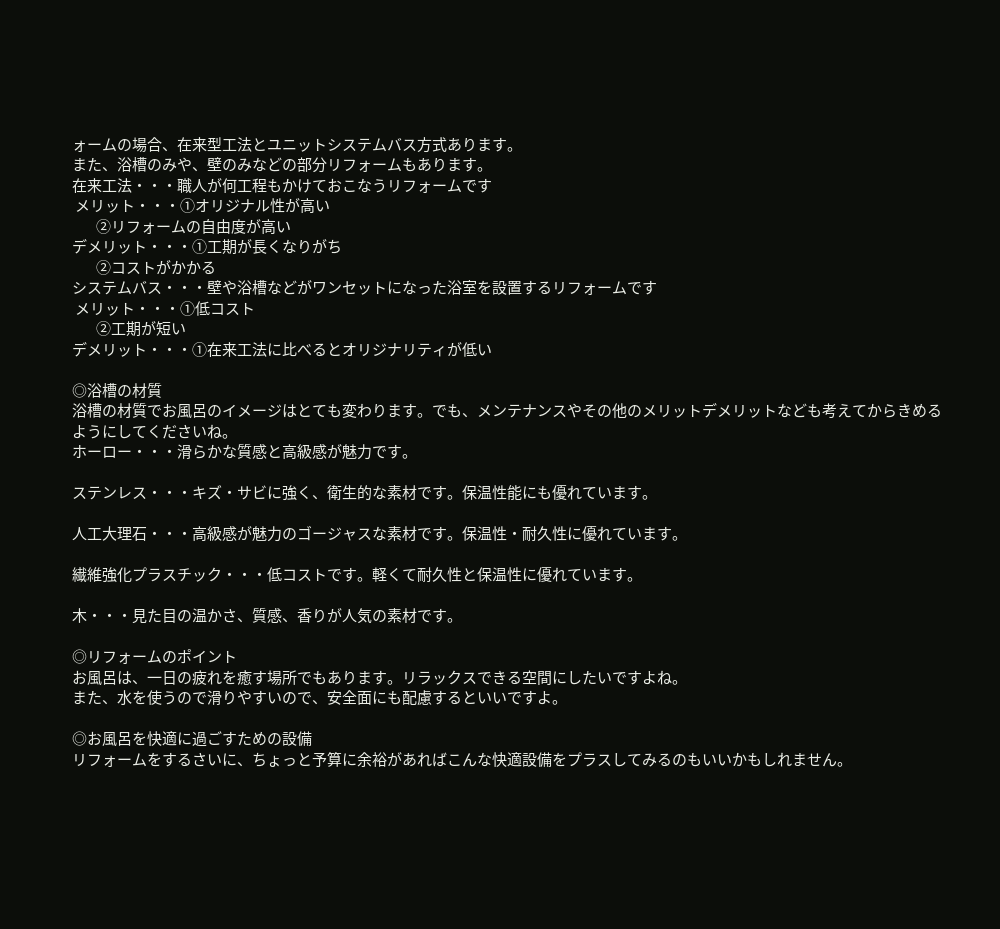ォームの場合、在来型工法とユニットシステムバス方式あります。
また、浴槽のみや、壁のみなどの部分リフォームもあります。
在来工法・・・職人が何工程もかけておこなうリフォームです
 メリット・・・①オリジナル性が高い
        ②リフォームの自由度が高い
デメリット・・・①工期が長くなりがち
        ②コストがかかる
システムバス・・・壁や浴槽などがワンセットになった浴室を設置するリフォームです
 メリット・・・①低コスト
        ②工期が短い
デメリット・・・①在来工法に比べるとオリジナリティが低い

◎浴槽の材質
浴槽の材質でお風呂のイメージはとても変わります。でも、メンテナンスやその他のメリットデメリットなども考えてからきめるようにしてくださいね。
ホーロー・・・滑らかな質感と高級感が魅力です。

ステンレス・・・キズ・サビに強く、衛生的な素材です。保温性能にも優れています。

人工大理石・・・高級感が魅力のゴージャスな素材です。保温性・耐久性に優れています。

繊維強化プラスチック・・・低コストです。軽くて耐久性と保温性に優れています。

木・・・見た目の温かさ、質感、香りが人気の素材です。

◎リフォームのポイント
お風呂は、一日の疲れを癒す場所でもあります。リラックスできる空間にしたいですよね。
また、水を使うので滑りやすいので、安全面にも配慮するといいですよ。

◎お風呂を快適に過ごすための設備
リフォームをするさいに、ちょっと予算に余裕があればこんな快適設備をプラスしてみるのもいいかもしれません。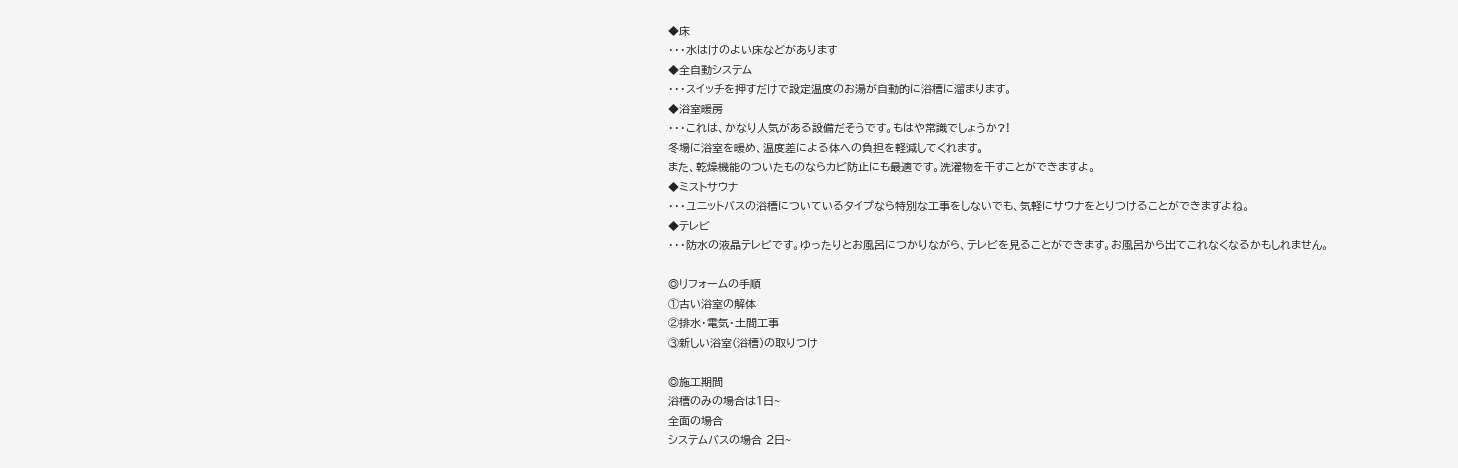◆床
・・・水はけのよい床などがあります
◆全自動システム
・・・スイッチを押すだけで設定温度のお湯が自動的に浴槽に溜まります。
◆浴室暖房
・・・これは、かなり人気がある設備だそうです。もはや常識でしょうか?!
冬場に浴室を暖め、温度差による体への負担を軽減してくれます。
また、乾燥機能のついたものならカビ防止にも最適です。洗濯物を干すことができますよ。
◆ミストサウナ
・・・ユニットバスの浴槽についているタイプなら特別な工事をしないでも、気軽にサウナをとりつけることができますよね。
◆テレビ
・・・防水の液晶テレビです。ゆったりとお風呂につかりながら、テレビを見ることができます。お風呂から出てこれなくなるかもしれません。

◎リフォームの手順
①古い浴室の解体
②排水・電気・土間工事
③新しい浴室(浴槽)の取りつけ

◎施工期間
浴槽のみの場合は1日~
全面の場合
システムバスの場合 2日~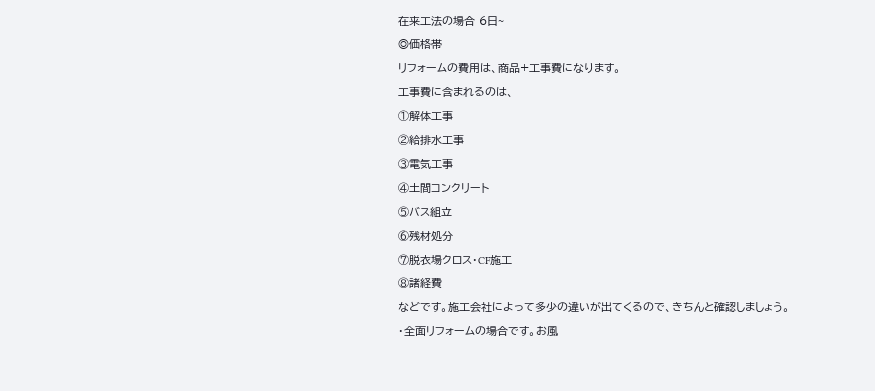在来工法の場合 6日~
◎価格帯
リフォームの費用は、商品+工事費になります。
工事費に含まれるのは、
①解体工事
②給排水工事
③電気工事
④土間コンクリート
⑤バス組立
⑥残材処分
⑦脱衣場クロス・CF施工
⑧諸経費
などです。施工会社によって多少の違いが出てくるので、きちんと確認しましょう。
・全面リフォームの場合です。お風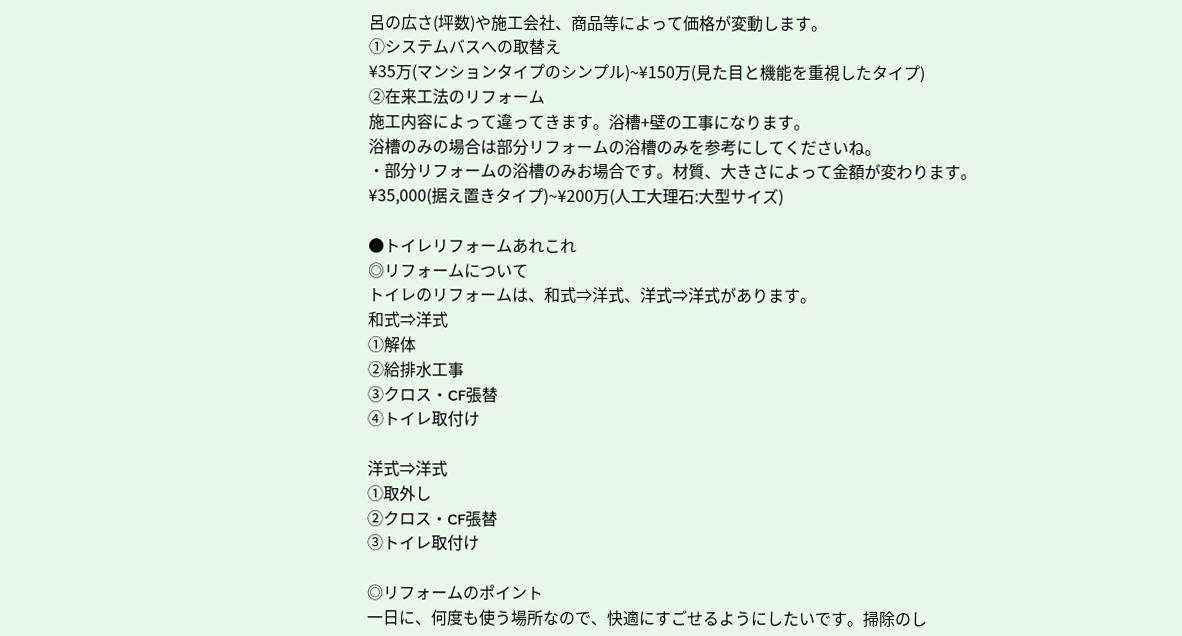呂の広さ(坪数)や施工会社、商品等によって価格が変動します。
①システムバスへの取替え
¥35万(マンションタイプのシンプル)~¥150万(見た目と機能を重視したタイプ)
②在来工法のリフォーム
施工内容によって違ってきます。浴槽+壁の工事になります。
浴槽のみの場合は部分リフォームの浴槽のみを参考にしてくださいね。
・部分リフォームの浴槽のみお場合です。材質、大きさによって金額が変わります。
¥35,000(据え置きタイプ)~¥200万(人工大理石:大型サイズ)

●トイレリフォームあれこれ
◎リフォームについて
トイレのリフォームは、和式⇒洋式、洋式⇒洋式があります。
和式⇒洋式
①解体
②給排水工事
③クロス・CF張替
④トイレ取付け

洋式⇒洋式
①取外し
②クロス・CF張替
③トイレ取付け

◎リフォームのポイント
一日に、何度も使う場所なので、快適にすごせるようにしたいです。掃除のし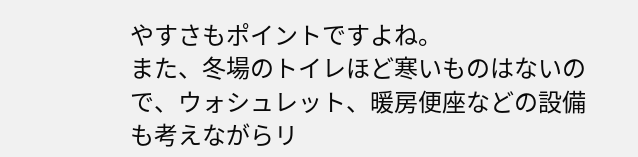やすさもポイントですよね。
また、冬場のトイレほど寒いものはないので、ウォシュレット、暖房便座などの設備も考えながらリ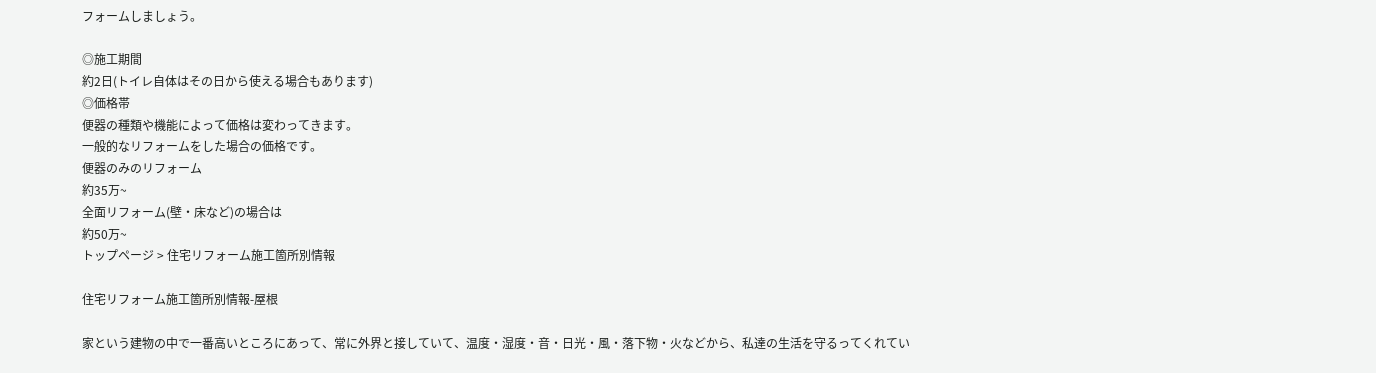フォームしましょう。

◎施工期間
約2日(トイレ自体はその日から使える場合もあります)
◎価格帯
便器の種類や機能によって価格は変わってきます。
一般的なリフォームをした場合の価格です。
便器のみのリフォーム
約35万~
全面リフォーム(壁・床など)の場合は
約50万~
トップページ > 住宅リフォーム施工箇所別情報

住宅リフォーム施工箇所別情報-屋根

家という建物の中で一番高いところにあって、常に外界と接していて、温度・湿度・音・日光・風・落下物・火などから、私達の生活を守るってくれてい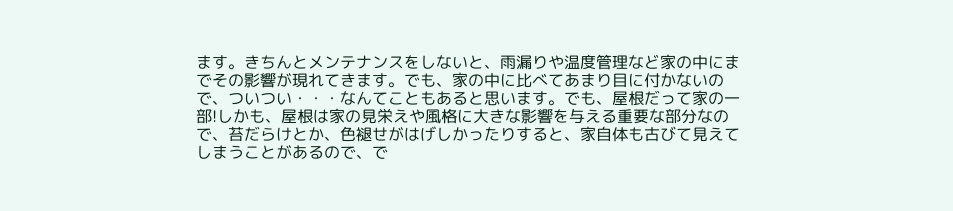ます。きちんとメンテナンスをしないと、雨漏りや温度管理など家の中にまでその影響が現れてきます。でも、家の中に比べてあまり目に付かないので、ついつい・・・なんてこともあると思います。でも、屋根だって家の一部!しかも、屋根は家の見栄えや風格に大きな影響を与える重要な部分なので、苔だらけとか、色褪せがはげしかったりすると、家自体も古びて見えてしまうことがあるので、で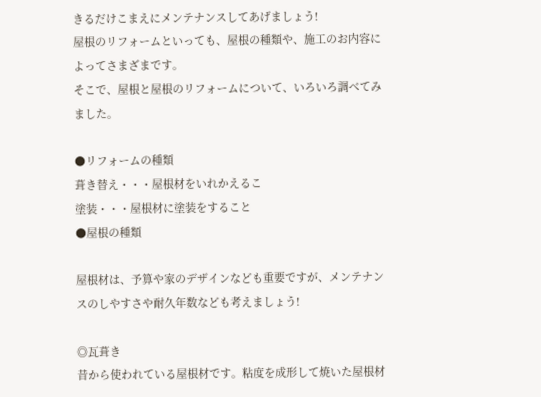きるだけこまえにメンテナンスしてあげましょう!
屋根のリフォームといっても、屋根の種類や、施工のお内容によってさまざまです。
そこで、屋根と屋根のリフォームについて、いろいろ調べてみました。

●リフォームの種類
葺き替え・・・屋根材をいれかえるこ
塗装・・・屋根材に塗装をすること
●屋根の種類

屋根材は、予算や家のデザインなども重要ですが、メンテナンスのしやすさや耐久年数なども考えましょう!

◎瓦葺き
昔から使われている屋根材です。粘度を成形して焼いた屋根材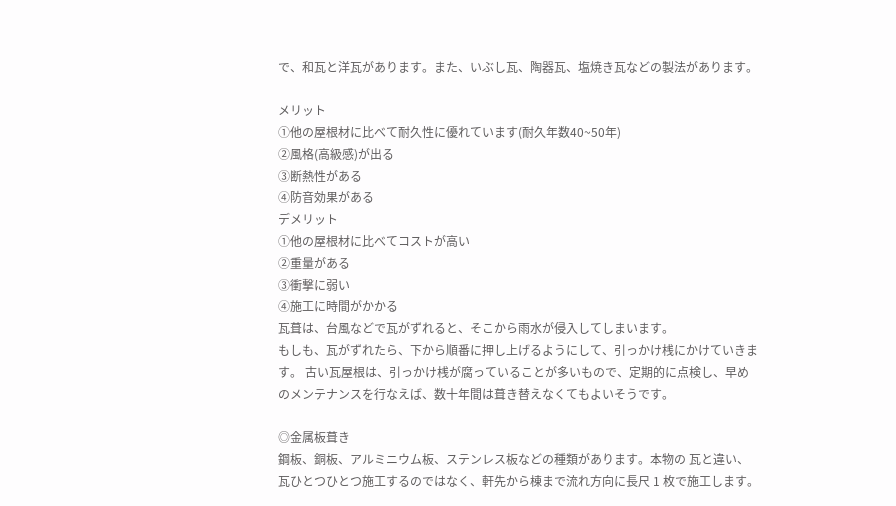で、和瓦と洋瓦があります。また、いぶし瓦、陶器瓦、塩焼き瓦などの製法があります。

メリット
①他の屋根材に比べて耐久性に優れています(耐久年数40~50年)
②風格(高級感)が出る
③断熱性がある
④防音効果がある
デメリット
①他の屋根材に比べてコストが高い
②重量がある
③衝撃に弱い
④施工に時間がかかる
瓦葺は、台風などで瓦がずれると、そこから雨水が侵入してしまいます。
もしも、瓦がずれたら、下から順番に押し上げるようにして、引っかけ桟にかけていきます。 古い瓦屋根は、引っかけ桟が腐っていることが多いもので、定期的に点検し、早めのメンテナンスを行なえば、数十年間は葺き替えなくてもよいそうです。

◎金属板葺き
鋼板、銅板、アルミニウム板、ステンレス板などの種類があります。本物の 瓦と違い、瓦ひとつひとつ施工するのではなく、軒先から棟まで流れ方向に長尺 1 枚で施工します。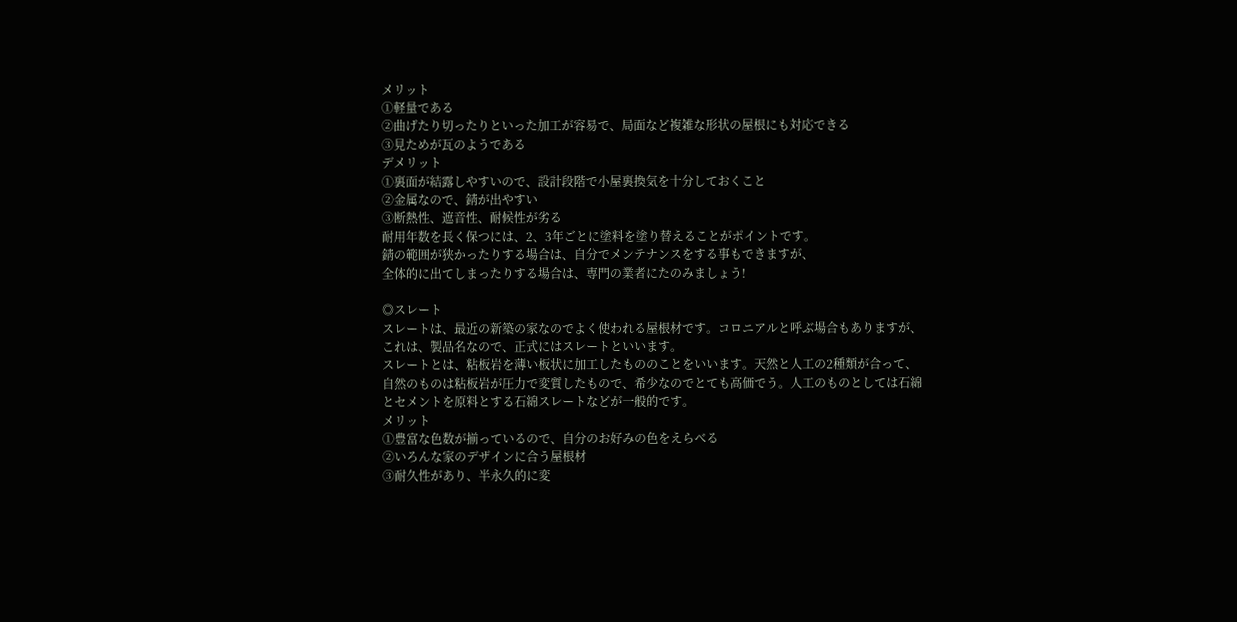メリット
①軽量である
②曲げたり切ったりといった加工が容易で、局面など複雑な形状の屋根にも対応できる
③見ためが瓦のようである
デメリット
①裏面が結露しやすいので、設計段階で小屋裏換気を十分しておくこと
②金属なので、錆が出やすい
③断熱性、遮音性、耐候性が劣る
耐用年数を長く保つには、2、3年ごとに塗料を塗り替えることがポイントです。
錆の範囲が狭かったりする場合は、自分でメンテナンスをする事もできますが、
全体的に出てしまったりする場合は、専門の業者にたのみましょう!

◎スレート
スレートは、最近の新築の家なのでよく使われる屋根材です。コロニアルと呼ぶ場合もありますが、これは、製品名なので、正式にはスレートといいます。
スレートとは、粘板岩を薄い板状に加工したもののことをいいます。天然と人工の2種類が合って、自然のものは粘板岩が圧力で変質したもので、希少なのでとても高価でう。人工のものとしては石綿とセメントを原料とする石綿スレートなどが一般的です。
メリット
①豊富な色数が揃っているので、自分のお好みの色をえらべる
②いろんな家のデザインに合う屋根材
③耐久性があり、半永久的に変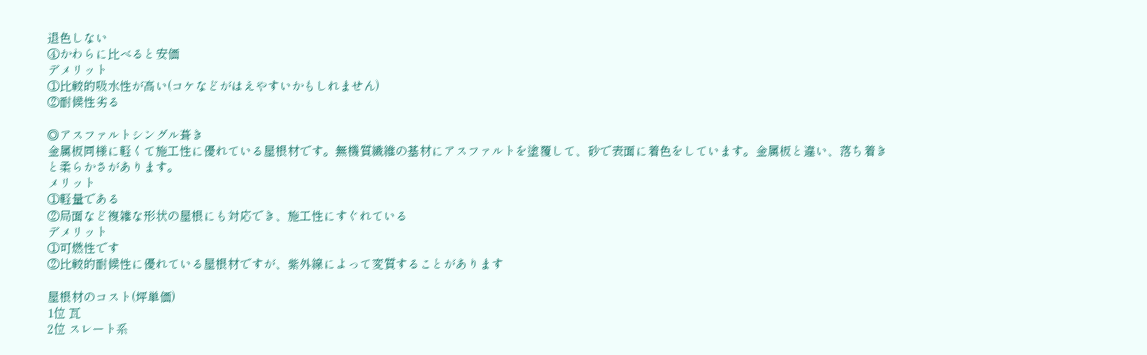退色しない
④かわらに比べると安価
デメリット
①比較的吸水性が高い(コケなどがはえやすいかもしれません)
②耐候性劣る

◎アスファルトシングル葺き
金属板同様に軽くて施工性に優れている屋根材です。無機質繊維の基材にアスファルトを塗覆して、砂で表面に着色をしています。金属板と違い、落ち着きと柔らかさがあります。
メリット
①軽量である
②局面など複雑な形状の屋根にも対応でき、施工性にすぐれている
デメリット
①可燃性です
②比較的耐候性に優れている屋根材ですが、紫外線によって変質することがあります

屋根材のコスト(坪単価)
1位 瓦
2位 スレート系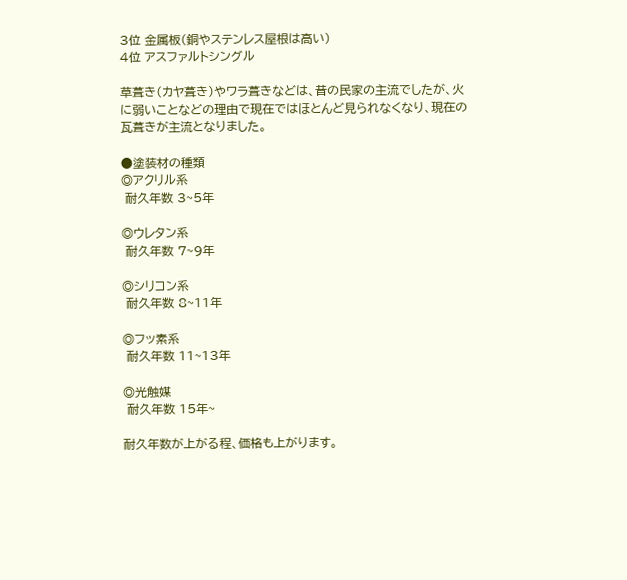3位 金属板(銅やステンレス屋根は高い)
4位 アスファルトシングル

草葺き(カヤ葺き)やワラ葺きなどは、昔の民家の主流でしたが、火に弱いことなどの理由で現在ではほとんど見られなくなり、現在の瓦葺きが主流となりました。

●塗装材の種類
◎アクリル系
 耐久年数 3~5年

◎ウレタン系
 耐久年数 7~9年

◎シリコン系
 耐久年数 8~11年

◎フッ素系
 耐久年数 11~13年

◎光触媒
 耐久年数 15年~

耐久年数が上がる程、価格も上がります。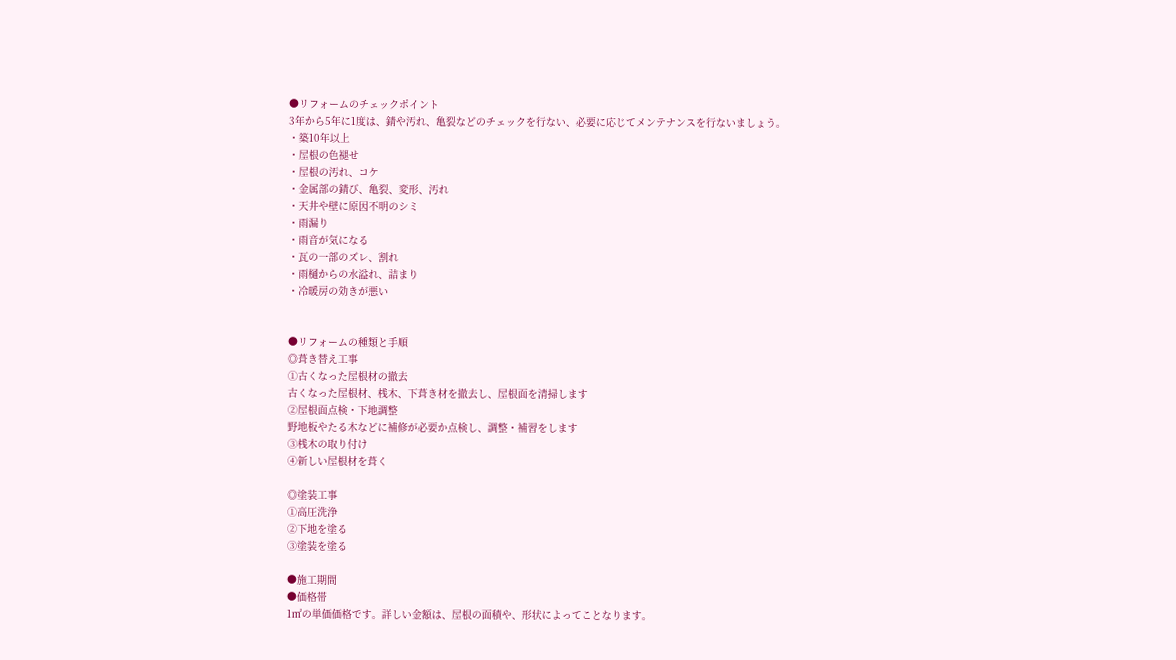●リフォームのチェックポイント
3年から5年に1度は、錆や汚れ、亀裂などのチェックを行ない、必要に応じてメンテナンスを行ないましょう。
・築10年以上
・屋根の色褪せ
・屋根の汚れ、コケ
・金属部の錆び、亀裂、変形、汚れ
・天井や壁に原因不明のシミ
・雨漏り
・雨音が気になる
・瓦の一部のズレ、割れ
・雨樋からの水溢れ、詰まり
・冷暖房の効きが悪い


●リフォームの種類と手順
◎葺き替え工事
①古くなった屋根材の撤去
古くなった屋根材、桟木、下葺き材を撤去し、屋根面を清掃します
②屋根面点検・下地調整
野地板やたる木などに補修が必要か点検し、調整・補習をします
③桟木の取り付け
④新しい屋根材を葺く

◎塗装工事
①高圧洗浄
②下地を塗る
③塗装を塗る

●施工期間
●価格帯
1㎡の単価価格です。詳しい金額は、屋根の面積や、形状によってことなります。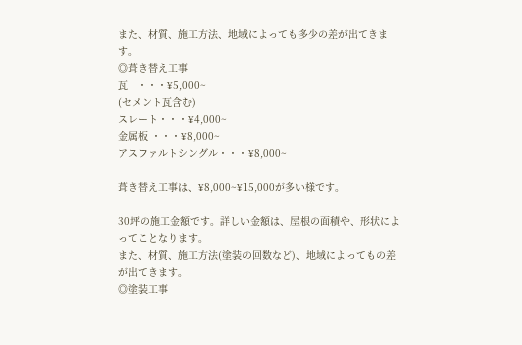また、材質、施工方法、地域によっても多少の差が出てきます。
◎葺き替え工事
瓦   ・・・¥5,000~
(セメント瓦含む)
スレート・・・¥4,000~
金属板 ・・・¥8,000~
アスファルトシングル・・・¥8,000~

葺き替え工事は、¥8,000~¥15,000が多い様です。

30坪の施工金額です。詳しい金額は、屋根の面積や、形状によってことなります。
また、材質、施工方法(塗装の回数など)、地域によってもの差が出てきます。
◎塗装工事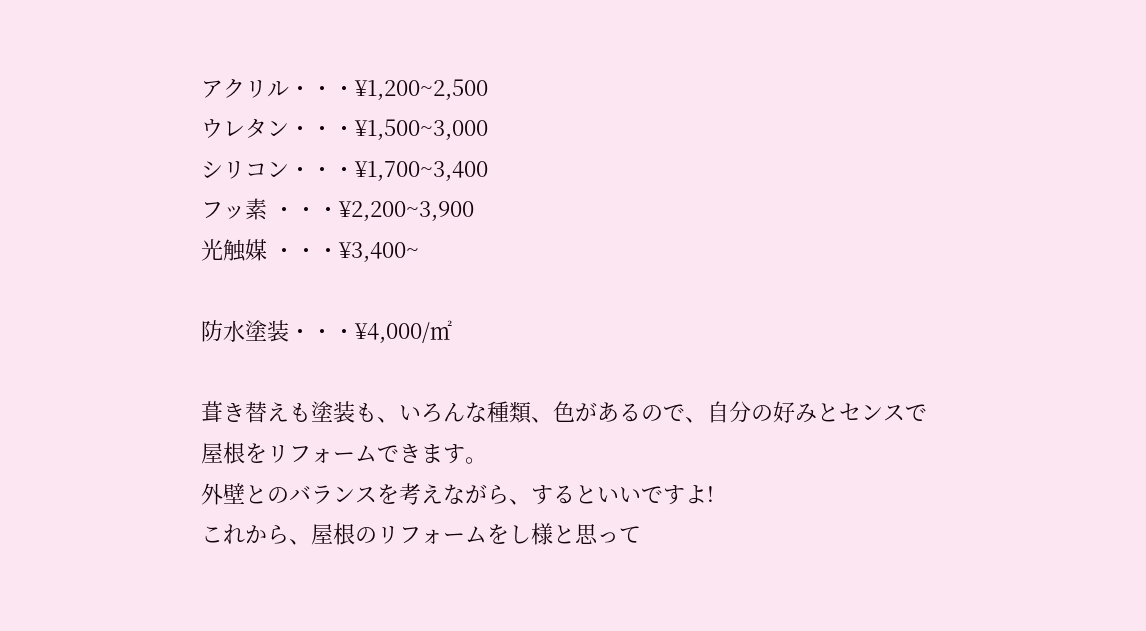アクリル・・・¥1,200~2,500
ウレタン・・・¥1,500~3,000
シリコン・・・¥1,700~3,400
フッ素 ・・・¥2,200~3,900
光触媒 ・・・¥3,400~

防水塗装・・・¥4,000/㎡

葺き替えも塗装も、いろんな種類、色があるので、自分の好みとセンスで屋根をリフォームできます。
外壁とのバランスを考えながら、するといいですよ!
これから、屋根のリフォームをし様と思って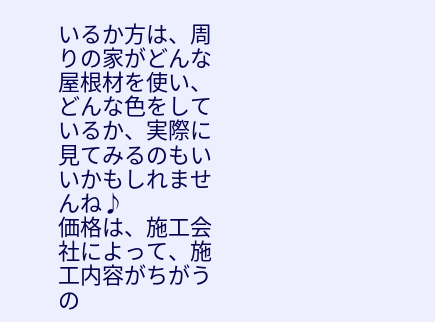いるか方は、周りの家がどんな屋根材を使い、どんな色をしているか、実際に見てみるのもいいかもしれませんね♪
価格は、施工会社によって、施工内容がちがうの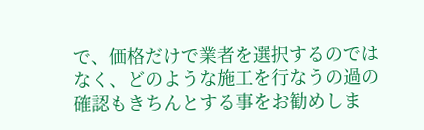で、価格だけで業者を選択するのではなく、どのような施工を行なうの過の確認もきちんとする事をお勧めしま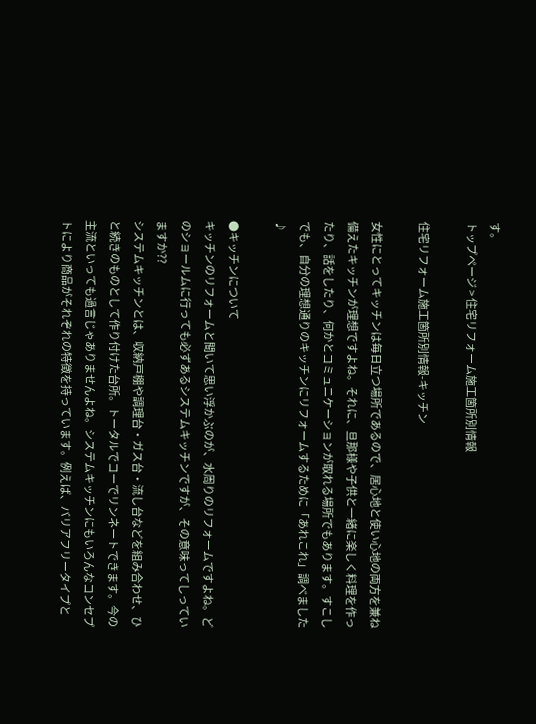す。
トップページ > 住宅リフォーム施工箇所別情報

住宅リフォーム施工箇所別情報-キッチン

女性にとってキッチンは毎日立つ場所であるので、居心地と使い心地の両方を兼ね備えたキッチンが理想ですよね。それに、旦那様や子供と一緒に楽しく料理を作ったり、話をしたり、何かとコミュニケーションが取れる場所でもあります。すこしでも、自分の理想通りのキッチンにリフォームするために「あれこれ」調べました♪

●キッチンについて
キッチンのリフォームと聞いて思い浮かぶのが、水周りのリフォームですよね。どのショールムに行っても必ずあるシステムキッチンですが、その意味ってしっていますか??
システムキッチンとは、収納戸棚や調理台・ガス台・流し台などを組み合わせ、ひと続きのものとして作り付けた台所。トータルでコーでリンネートできます。今の主流といっても過言じゃありませんよね。システムキッチンにもいろんなコンセプトにより商品がそれぞれの特徴を持っています。例えば、バリアフリータイプと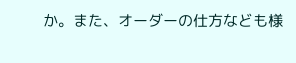か。また、オーダーの仕方なども様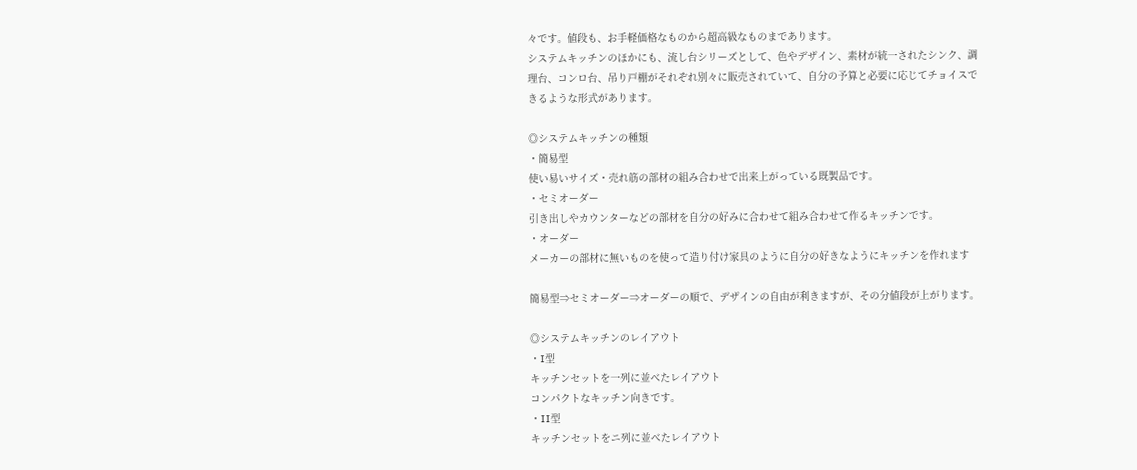々です。値段も、お手軽価格なものから超高級なものまであります。
システムキッチンのほかにも、流し台シリーズとして、色やデザイン、素材が統一されたシンク、調理台、コンロ台、吊り戸棚がそれぞれ別々に販売されていて、自分の予算と必要に応じてチョイスできるような形式があります。

◎システムキッチンの種類
・簡易型
使い易いサイズ・売れ筋の部材の組み合わせで出来上がっている既製品です。
・セミオーダー
引き出しやカウンターなどの部材を自分の好みに合わせて組み合わせて作るキッチンです。
・オーダー
メーカーの部材に無いものを使って造り付け家具のように自分の好きなようにキッチンを作れます

簡易型⇒セミオーダー⇒オーダーの順で、デザインの自由が利きますが、その分値段が上がります。

◎システムキッチンのレイアウト
・I型
キッチンセットを一列に並べたレイアウト
コンパクトなキッチン向きです。
・II型
キッチンセットをニ列に並べたレイアウト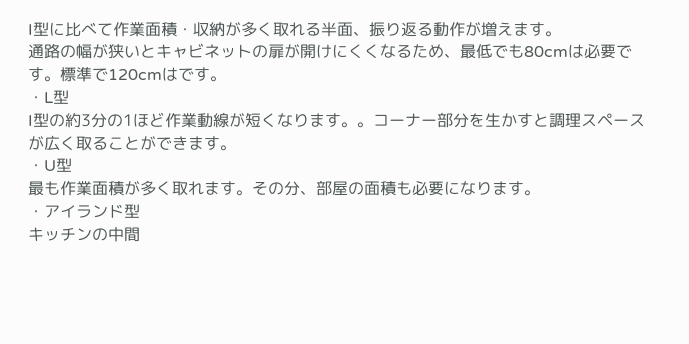I型に比べて作業面積・収納が多く取れる半面、振り返る動作が増えます。
通路の幅が狭いとキャビネットの扉が開けにくくなるため、最低でも80cmは必要です。標準で120cmはです。
・L型
I型の約3分の1ほど作業動線が短くなります。。コーナー部分を生かすと調理スペースが広く取ることができます。
・U型
最も作業面積が多く取れます。その分、部屋の面積も必要になります。
・アイランド型
キッチンの中間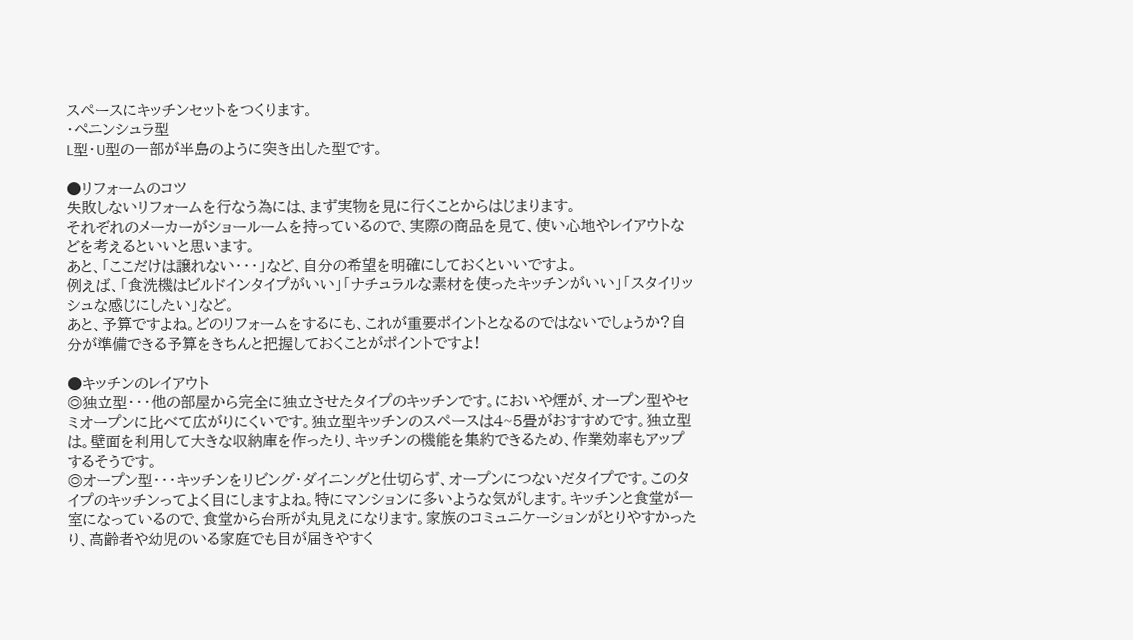スペースにキッチンセットをつくります。
・ぺニンシュラ型
L型・U型の一部が半島のように突き出した型です。

●リフォームのコツ
失敗しないリフォームを行なう為には、まず実物を見に行くことからはじまります。
それぞれのメーカーがショールームを持っているので、実際の商品を見て、使い心地やレイアウトなどを考えるといいと思います。
あと、「ここだけは譲れない・・・」など、自分の希望を明確にしておくといいですよ。
例えば、「食洗機はビルドインタイプがいい」「ナチュラルな素材を使ったキッチンがいい」「スタイリッシュな感じにしたい」など。
あと、予算ですよね。どのリフォームをするにも、これが重要ポイントとなるのではないでしょうか?自分が準備できる予算をきちんと把握しておくことがポイントですよ!

●キッチンのレイアウト
◎独立型・・・他の部屋から完全に独立させたタイプのキッチンです。においや煙が、オープン型やセミオープンに比べて広がりにくいです。独立型キッチンのスペースは4~5畳がおすすめです。独立型は。壁面を利用して大きな収納庫を作ったり、キッチンの機能を集約できるため、作業効率もアップするそうです。
◎オープン型・・・キッチンをリビング・ダイニングと仕切らず、オープンにつないだタイプです。このタイプのキッチンってよく目にしますよね。特にマンションに多いような気がします。キッチンと食堂が一室になっているので、食堂から台所が丸見えになります。家族のコミュニケーションがとりやすかったり、高齢者や幼児のいる家庭でも目が届きやすく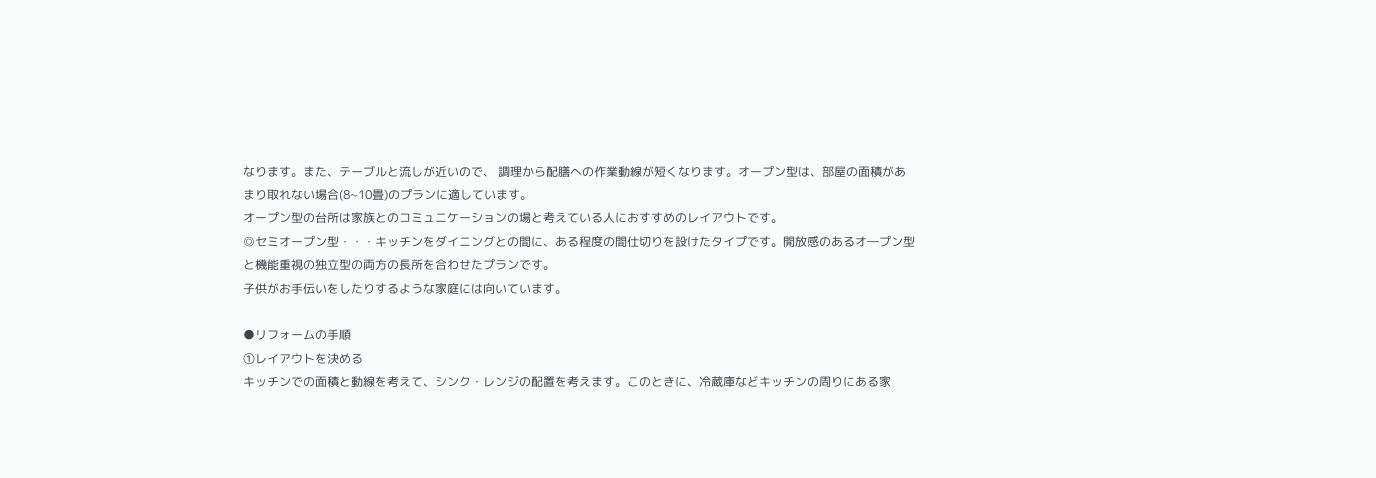なります。また、テーブルと流しが近いので、 調理から配膳への作業動線が短くなります。オープン型は、部屋の面積があまり取れない場合(8~10畳)のプランに適しています。
オープン型の台所は家族とのコミュニケーションの場と考えている人におすすめのレイアウトです。
◎セミオープン型・・・キッチンをダイニングとの間に、ある程度の間仕切りを設けたタイプです。開放感のあるオ―プン型と機能重視の独立型の両方の長所を合わせたプランです。
子供がお手伝いをしたりするような家庭には向いています。

●リフォームの手順
①レイアウトを決める
キッチンでの面積と動線を考えて、シンク・レンジの配置を考えます。このときに、冷蔵庫などキッチンの周りにある家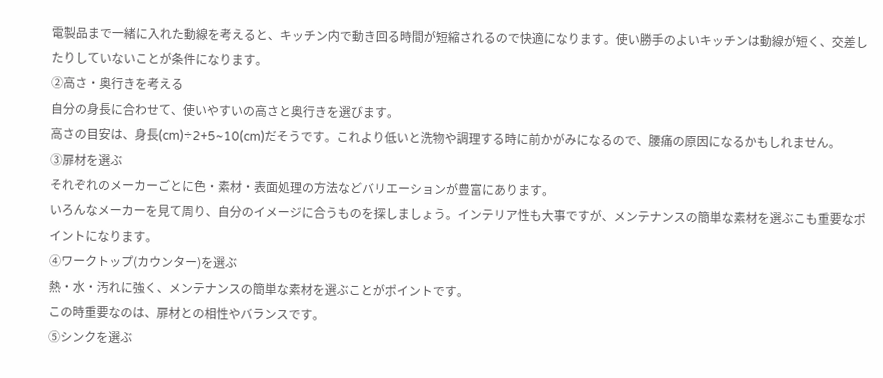電製品まで一緒に入れた動線を考えると、キッチン内で動き回る時間が短縮されるので快適になります。使い勝手のよいキッチンは動線が短く、交差したりしていないことが条件になります。
②高さ・奥行きを考える
自分の身長に合わせて、使いやすいの高さと奥行きを選びます。
高さの目安は、身長(cm)÷2+5~10(cm)だそうです。これより低いと洗物や調理する時に前かがみになるので、腰痛の原因になるかもしれません。
③扉材を選ぶ
それぞれのメーカーごとに色・素材・表面処理の方法などバリエーションが豊富にあります。
いろんなメーカーを見て周り、自分のイメージに合うものを探しましょう。インテリア性も大事ですが、メンテナンスの簡単な素材を選ぶこも重要なポイントになります。
④ワークトップ(カウンター)を選ぶ
熱・水・汚れに強く、メンテナンスの簡単な素材を選ぶことがポイントです。
この時重要なのは、扉材との相性やバランスです。
⑤シンクを選ぶ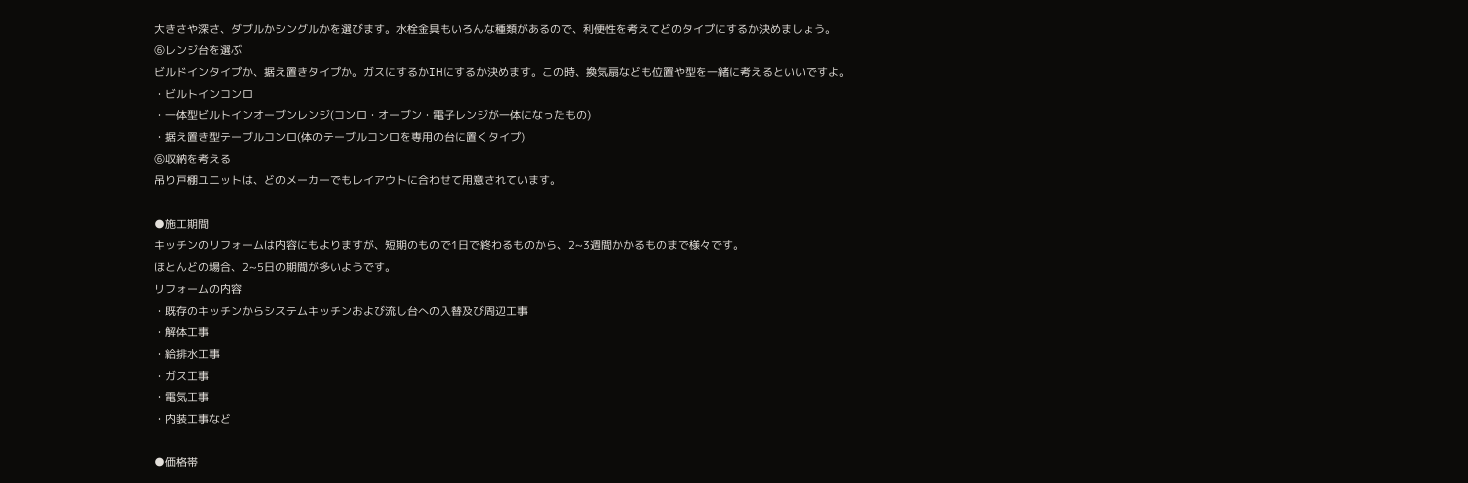大きさや深さ、ダブルかシングルかを選びます。水栓金具もいろんな種類があるので、利便性を考えてどのタイプにするか決めましょう。
⑥レンジ台を選ぶ
ビルドインタイプか、据え置きタイプか。ガスにするかIHにするか決めます。この時、換気扇なども位置や型を一緒に考えるといいですよ。
・ビルトインコンロ
・一体型ビルトインオーブンレンジ(コンロ・オーブン・電子レンジが一体になったもの)
・据え置き型テーブルコンロ(体のテーブルコンロを専用の台に置くタイプ)
⑥収納を考える
吊り戸棚ユニットは、どのメーカーでもレイアウトに合わせて用意されています。

●施工期間
キッチンのリフォームは内容にもよりますが、短期のもので1日で終わるものから、2~3週間かかるものまで様々です。
ほとんどの場合、2~5日の期間が多いようです。
リフォームの内容
・既存のキッチンからシステムキッチンおよび流し台への入替及び周辺工事
・解体工事
・給排水工事
・ガス工事
・電気工事
・内装工事など

●価格帯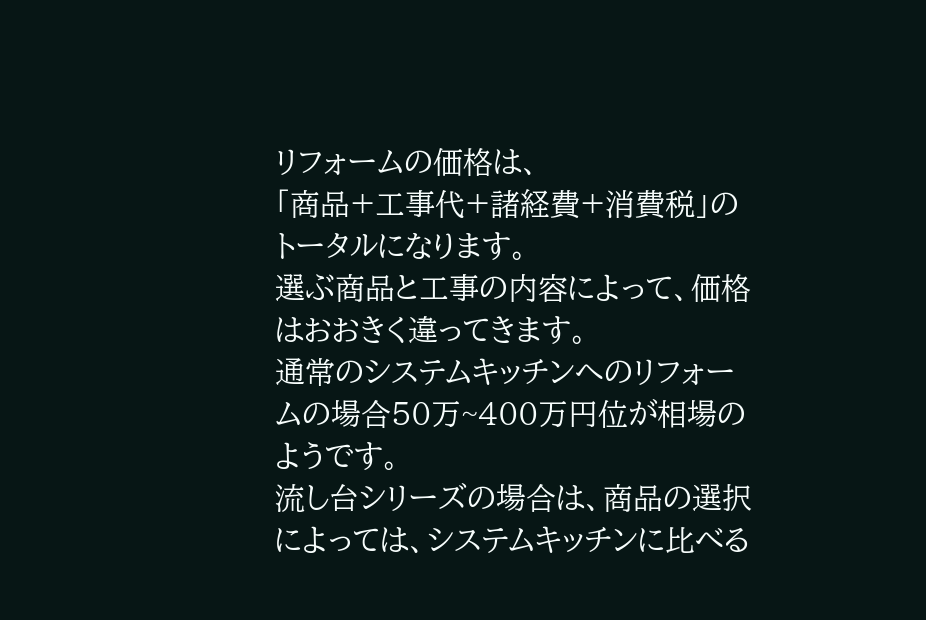リフォームの価格は、
「商品+工事代+諸経費+消費税」のトータルになります。
選ぶ商品と工事の内容によって、価格はおおきく違ってきます。
通常のシステムキッチンへのリフォームの場合50万~400万円位が相場のようです。
流し台シリーズの場合は、商品の選択によっては、システムキッチンに比べる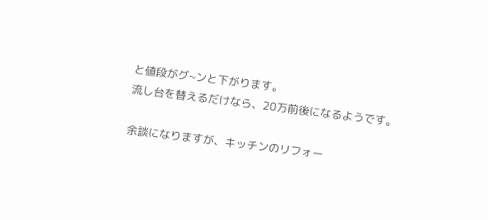と値段がグ~ンと下がります。
流し台を替えるだけなら、20万前後になるようです。

余談になりますが、キッチンのリフォー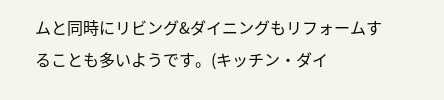ムと同時にリビング&ダイニングもリフォームすることも多いようです。(キッチン・ダイ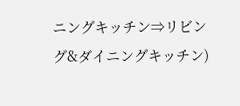ニングキッチン⇒リビング&ダイニングキッチン)